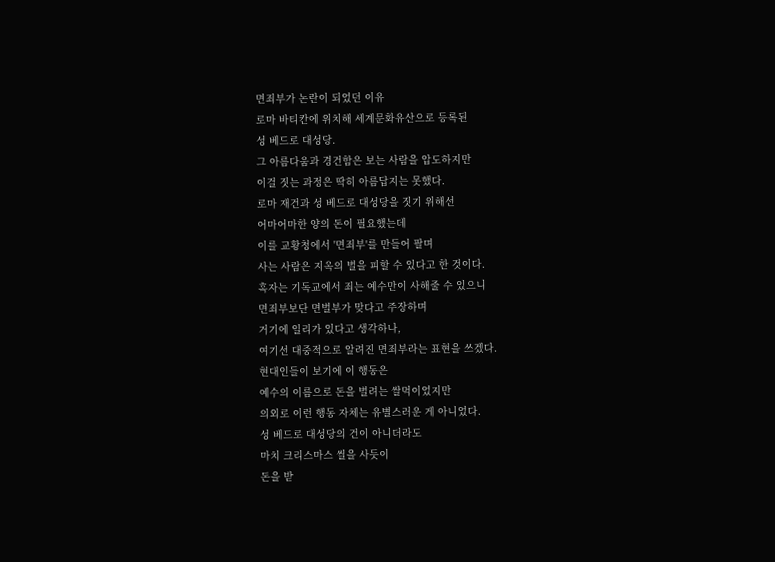면죄부가 논란이 되었던 이유
로마 바티칸에 위치해 세계문화유산으로 등록된
성 베드로 대성당.
그 아름다움과 경건함은 보는 사람을 압도하지만
이걸 짓는 과정은 딱히 아름답지는 못했다.
로마 재건과 성 베드로 대성당을 짓기 위해선
어마어마한 양의 돈이 필요했는데
이를 교황청에서 '면죄부'를 만들어 팔며
사는 사람은 지옥의 벌을 피할 수 있다고 한 것이다.
혹자는 기독교에서 죄는 예수만이 사해줄 수 있으니
면죄부보단 면벌부가 맞다고 주장하며
거기에 일리가 있다고 생각하나,
여기선 대중적으로 알려진 면죄부라는 표현을 쓰겠다.
현대인들이 보기에 이 행동은
예수의 이름으로 돈을 벌려는 쌀먹이었지만
의외로 이런 행동 자체는 유별스러운 게 아니었다.
성 베드로 대성당의 건이 아니더라도
마치 크리스마스 씰을 사듯이
돈을 받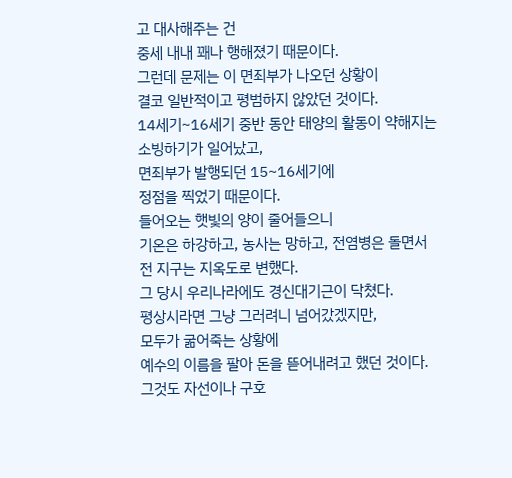고 대사해주는 건
중세 내내 꽤나 행해졌기 때문이다.
그런데 문제는 이 면죄부가 나오던 상황이
결코 일반적이고 평범하지 않았던 것이다.
14세기~16세기 중반 동안 태양의 활동이 약해지는
소빙하기가 일어났고,
면죄부가 발행되던 15~16세기에
정점을 찍었기 때문이다.
들어오는 햇빛의 양이 줄어들으니
기온은 하강하고, 농사는 망하고, 전염병은 돌면서
전 지구는 지옥도로 변했다.
그 당시 우리나라에도 경신대기근이 닥쳤다.
평상시라면 그냥 그러려니 넘어갔겠지만,
모두가 굶어죽는 상황에
예수의 이름을 팔아 돈을 뜯어내려고 했던 것이다.
그것도 자선이나 구호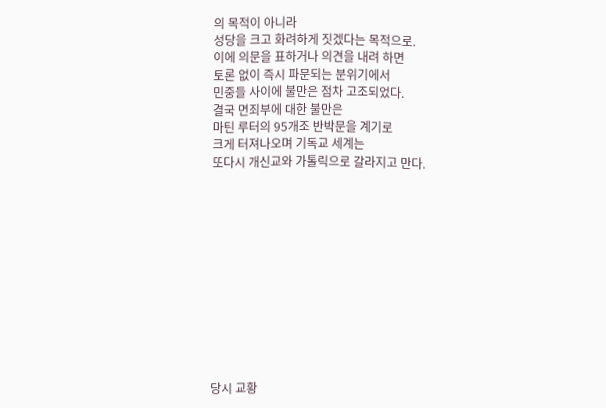의 목적이 아니라
성당을 크고 화려하게 짓겠다는 목적으로.
이에 의문을 표하거나 의견을 내려 하면
토론 없이 즉시 파문되는 분위기에서
민중들 사이에 불만은 점차 고조되었다.
결국 면죄부에 대한 불만은
마틴 루터의 95개조 반박문을 계기로
크게 터져나오며 기독교 세계는
또다시 개신교와 가톨릭으로 갈라지고 만다.












당시 교황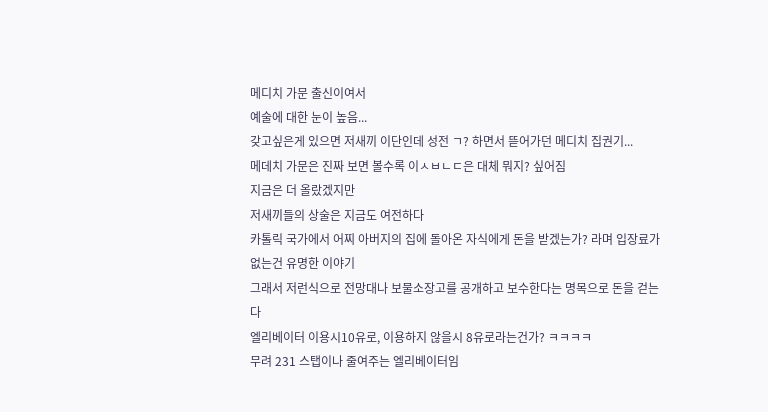메디치 가문 출신이여서
예술에 대한 눈이 높음...
갖고싶은게 있으면 저새끼 이단인데 성전 ㄱ? 하면서 뜯어가던 메디치 집권기...
메데치 가문은 진짜 보면 볼수록 이ㅅㅂㄴㄷ은 대체 뭐지? 싶어짐
지금은 더 올랐겠지만
저새끼들의 상술은 지금도 여전하다
카톨릭 국가에서 어찌 아버지의 집에 돌아온 자식에게 돈을 받겠는가? 라며 입장료가 없는건 유명한 이야기
그래서 저런식으로 전망대나 보물소장고를 공개하고 보수한다는 명목으로 돈을 걷는다
엘리베이터 이용시10유로, 이용하지 않을시 8유로라는건가? ㅋㅋㅋㅋ
무려 231 스탭이나 줄여주는 엘리베이터임